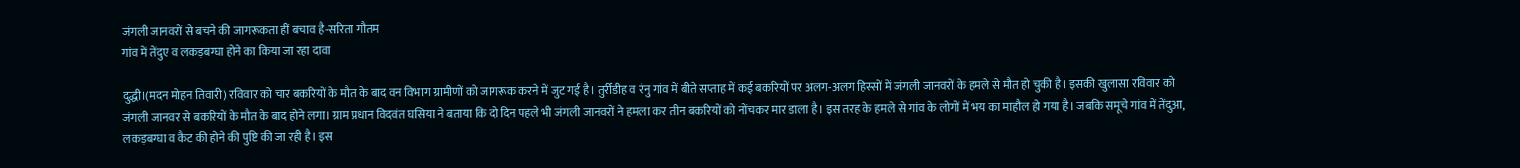जंगली जानवरों से बचने की जागरूकता हीं बचाव है-सरिता गौतम
गांव में तेंदुए व लकड़बग्घा होने का किया जा रहा दावा

दुद्धी।(मदन मोहन तिवारी) रविवार को चार बकरियों के मौत के बाद वन विभाग ग्रामीणों को जागरूक करने में जुट गई है। तुर्रीडीह व रंनु गांव में बीते सप्ताह में कई बकरियों पर अलग-अलग हिस्सों में जंगली जानवरों के हमले से मौत हो चुकी है। इसकी खुलासा रविवार को जंगली जानवर से बकरियों के मौत के बाद होने लगा। ग्राम प्रधान विदवंत घसिया ने बताया कि दो दिन पहले भी जंगली जानवरों ने हमला कर तीन बकरियों को नोंचकर मार डाला है। इस तरह के हमले से गांव के लोगों में भय का माहौल हो गया है। जबकि समूचे गांव में तेंदुआ, लकड़बग्घा व कैट की होने की पुष्टि की जा रही है। इस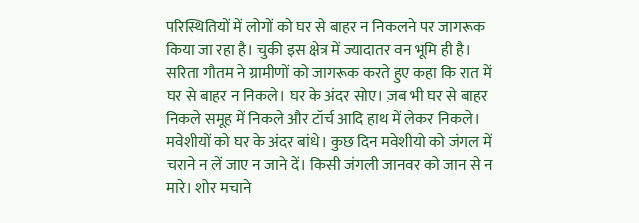परिस्थितियों में लोगों को घर से बाहर न निकलने पर जागरूक किया जा रहा है। चुकी इस क्षेत्र में ज्यादातर वन भूमि ही है।
सरिता गौतम ने ग्रामीणों को जागरूक करते हुए कहा कि रात में घर से बाहर न निकले। घर के अंदर सोए। ज़ब भी घर से बाहर निकले समूह में निकले और टॉर्च आदि हाथ में लेकर निकले। मवेशीयों को घर के अंदर बांधे। कुछ दिन मवेशीयो को जंगल में चराने न लें जाए न जाने दें। किसी जंगली जानवर को जान से न मारे। शोर मचाने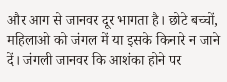और आग से जानवर दूर भागता है। छोटे बच्चों, महिलाओ को जंगल में या इसके किनारे न जाने दें। जंगली जानवर कि आशंका होने पर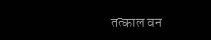तत्काल वन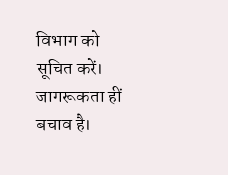विभाग को सूचित करें। जागरूकता हीं बचाव है।